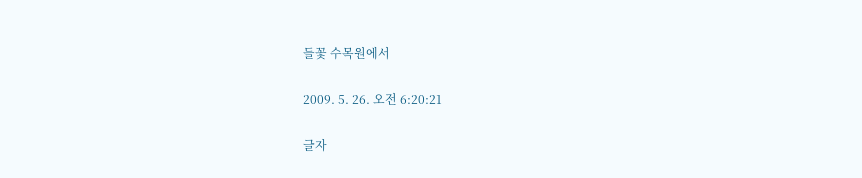들꽃 수목원에서

2009. 5. 26. 오전 6:20:21

글자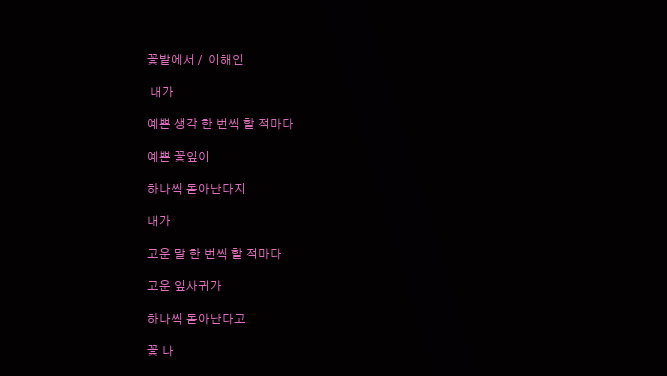꽃밭에서 /  이해인

 내가

예쁜 생각 한 번씩 할 적마다

예쁜 꽃잎이

하나씩 돋아난다지

내가

고운 말 한 번씩 할 적마다

고운 잎사귀가

하나씩 돋아난다고

꽃 나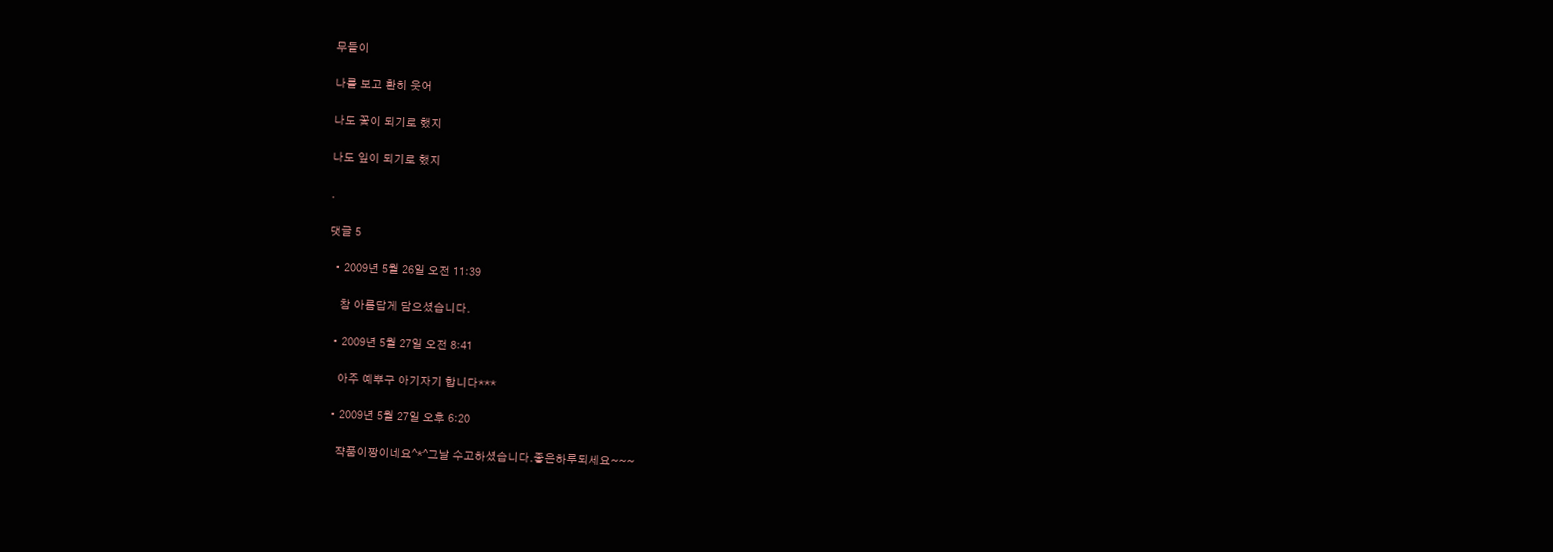무들이

나를 보고 환히 웃어

나도 꽃이 되기로 했지

나도 잎이 되기로 했지

.

댓글 5

  • 2009년 5월 26일 오전 11:39

    참 아름답게 담으셨습니다.

  • 2009년 5월 27일 오전 8:41

    아주 예뿌구 아기자기 합니다***

  • 2009년 5월 27일 오후 6:20

    쟉품이짱이네요^*^그날 수고하셨습니다.좋은하루되세요~~~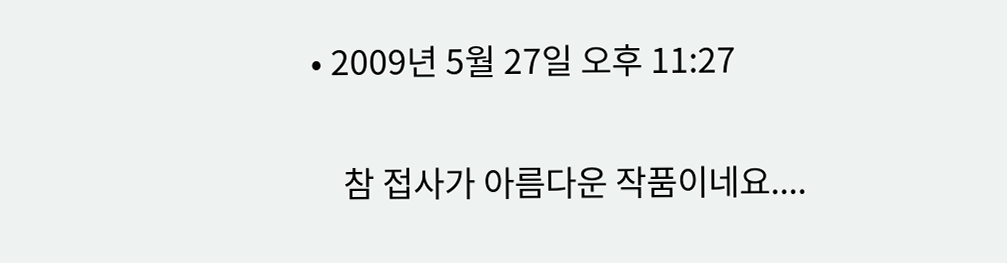• 2009년 5월 27일 오후 11:27

    참 접사가 아름다운 작품이네요....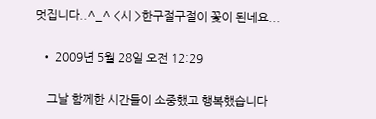멋집니다..^_^ <시 >한구절구절이 꽃이 된네요...

  • 2009년 5월 28일 오전 12:29

    그날 함께한 시간들이 소중했고 행복했습니다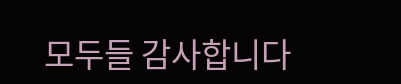모두들 감사합니다